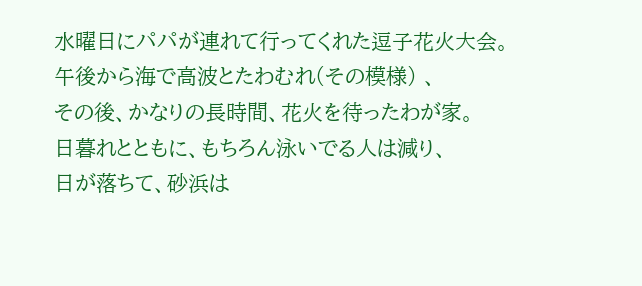水曜日にパパが連れて行ってくれた逗子花火大会。
午後から海で高波とたわむれ(その模様) 、
その後、かなりの長時間、花火を待ったわが家。
日暮れとともに、もちろん泳いでる人は減り、
日が落ちて、砂浜は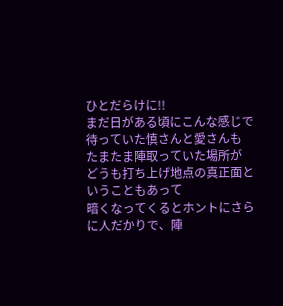ひとだらけに!!
まだ日がある頃にこんな感じで待っていた慎さんと愛さんも
たまたま陣取っていた場所が
どうも打ち上げ地点の真正面ということもあって
暗くなってくるとホントにさらに人だかりで、陣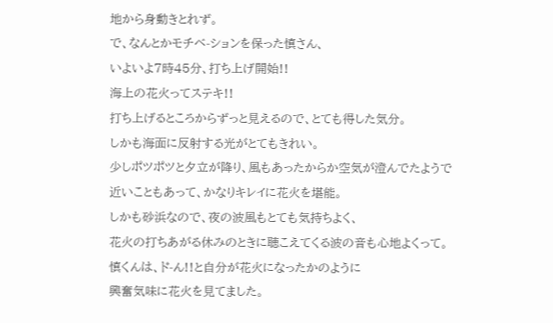地から身動きとれず。
で、なんとかモチベ-ションを保った慎さん、
いよいよ7時45分、打ち上げ開始!!
海上の花火ってステキ!!
打ち上げるところからずっと見えるので、とても得した気分。
しかも海面に反射する光がとてもきれい。
少しポツポツと夕立が降り、風もあったからか空気が澄んでたようで
近いこともあって、かなりキレイに花火を堪能。
しかも砂浜なので、夜の波風もとても気持ちよく、
花火の打ちあがる休みのときに聴こえてくる波の音も心地よくって。
慎くんは、ド-ん!!と自分が花火になったかのように
興奮気味に花火を見てました。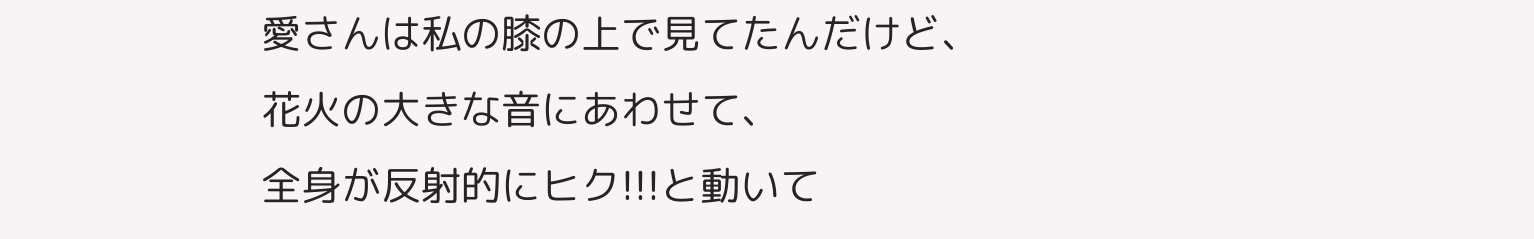愛さんは私の膝の上で見てたんだけど、
花火の大きな音にあわせて、
全身が反射的にヒク!!!と動いて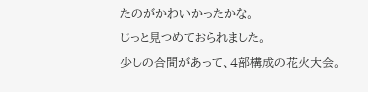たのがかわいかったかな。
じっと見つめておられました。
少しの合間があって、4部構成の花火大会。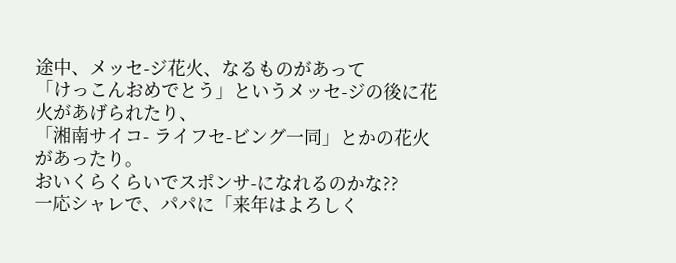途中、メッセ-ジ花火、なるものがあって
「けっこんおめでとう」というメッセ-ジの後に花火があげられたり、
「湘南サイコ- ライフセ-ビング一同」とかの花火があったり。
おいくらくらいでスポンサ-になれるのかな??
一応シャレで、パパに「来年はよろしく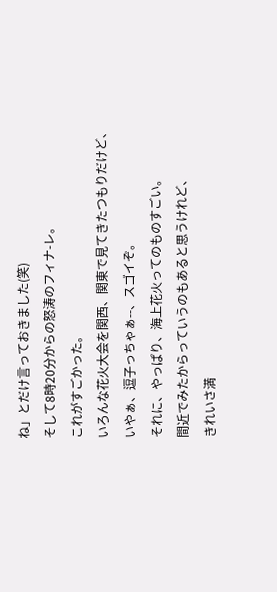ね」とだけ言っておきました(笑)
そして8時20分からの怒涛のフィナ-レ。
これがすごかった。
いろんな花火大会を関西、関東で見てきたつもりだけど、
いやぁ、逗子っちゃぁ--、スゴイぞ。
それに、やっぱり、海上花火ってのものすごい。
間近でみたからっていうのもあると思うけれど、
きれいさ満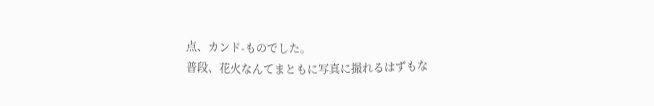点、カンド-ものでした。
普段、花火なんてまともに写真に撮れるはずもな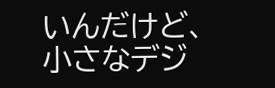いんだけど、
小さなデジ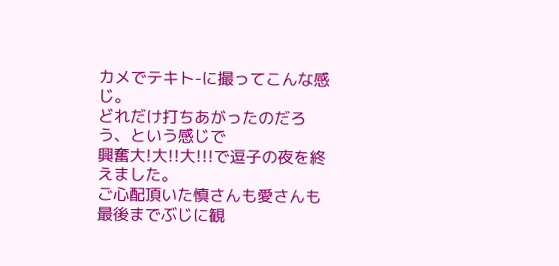カメでテキト-に撮ってこんな感じ。
どれだけ打ちあがったのだろう、という感じで
興奮大!大!!大!!!で逗子の夜を終えました。
ご心配頂いた慎さんも愛さんも最後までぶじに観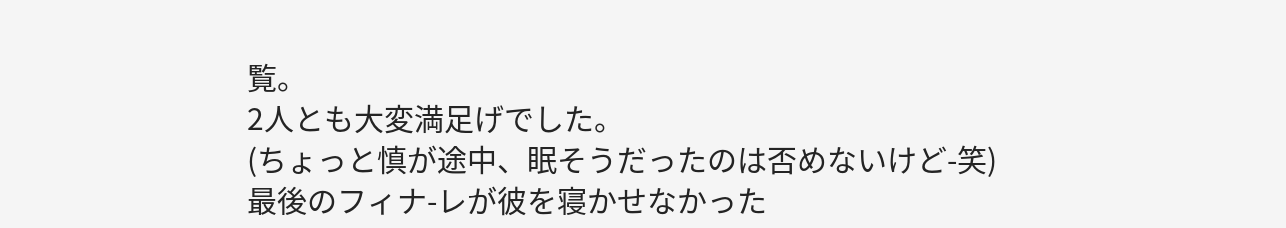覧。
2人とも大変満足げでした。
(ちょっと慎が途中、眠そうだったのは否めないけど-笑)
最後のフィナ-レが彼を寝かせなかった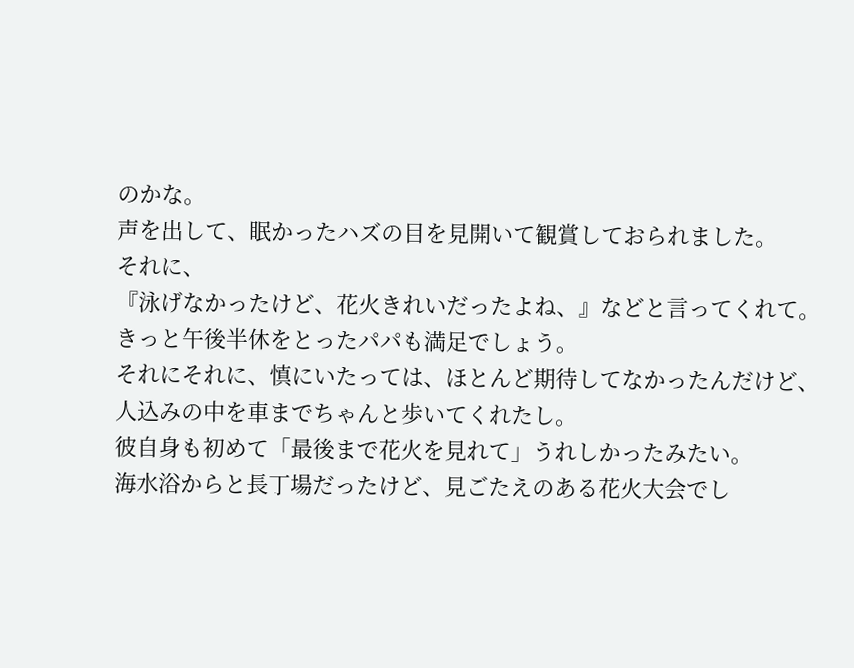のかな。
声を出して、眠かったハズの目を見開いて観賞しておられました。
それに、
『泳げなかったけど、花火きれいだったよね、』などと言ってくれて。
きっと午後半休をとったパパも満足でしょう。
それにそれに、慎にいたっては、ほとんど期待してなかったんだけど、
人込みの中を車までちゃんと歩いてくれたし。
彼自身も初めて「最後まで花火を見れて」うれしかったみたい。
海水浴からと長丁場だったけど、見ごたえのある花火大会でし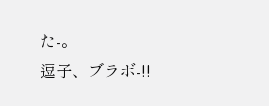た-。
逗子、ブラボ-!!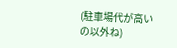(駐車場代が高いの以外ね)